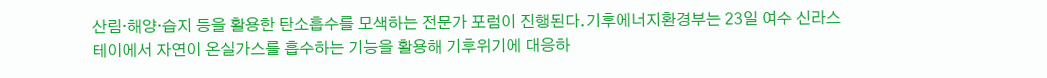산림·해양·습지 등을 활용한 탄소흡수를 모색하는 전문가 포럼이 진행된다.기후에너지환경부는 23일 여수 신라스테이에서 자연이 온실가스를 흡수하는 기능을 활용해 기후위기에 대응하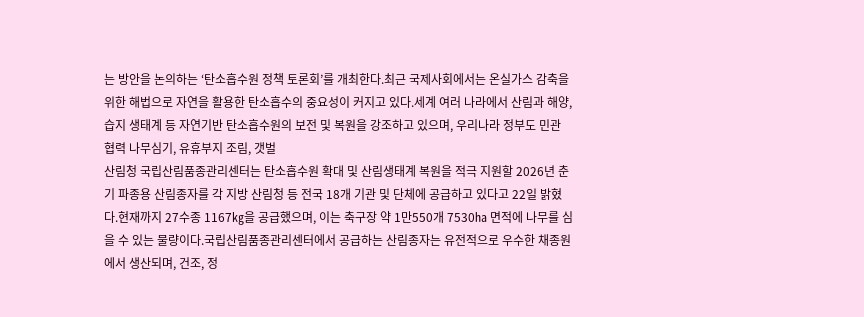는 방안을 논의하는 ‘탄소흡수원 정책 토론회’를 개최한다.최근 국제사회에서는 온실가스 감축을 위한 해법으로 자연을 활용한 탄소흡수의 중요성이 커지고 있다.세계 여러 나라에서 산림과 해양, 습지 생태계 등 자연기반 탄소흡수원의 보전 및 복원을 강조하고 있으며, 우리나라 정부도 민관 협력 나무심기, 유휴부지 조림, 갯벌
산림청 국립산림품종관리센터는 탄소흡수원 확대 및 산림생태계 복원을 적극 지원할 2026년 춘기 파종용 산림종자를 각 지방 산림청 등 전국 18개 기관 및 단체에 공급하고 있다고 22일 밝혔다.현재까지 27수종 1167㎏을 공급했으며, 이는 축구장 약 1만550개 7530㏊ 면적에 나무를 심을 수 있는 물량이다.국립산림품종관리센터에서 공급하는 산림종자는 유전적으로 우수한 채종원에서 생산되며, 건조, 정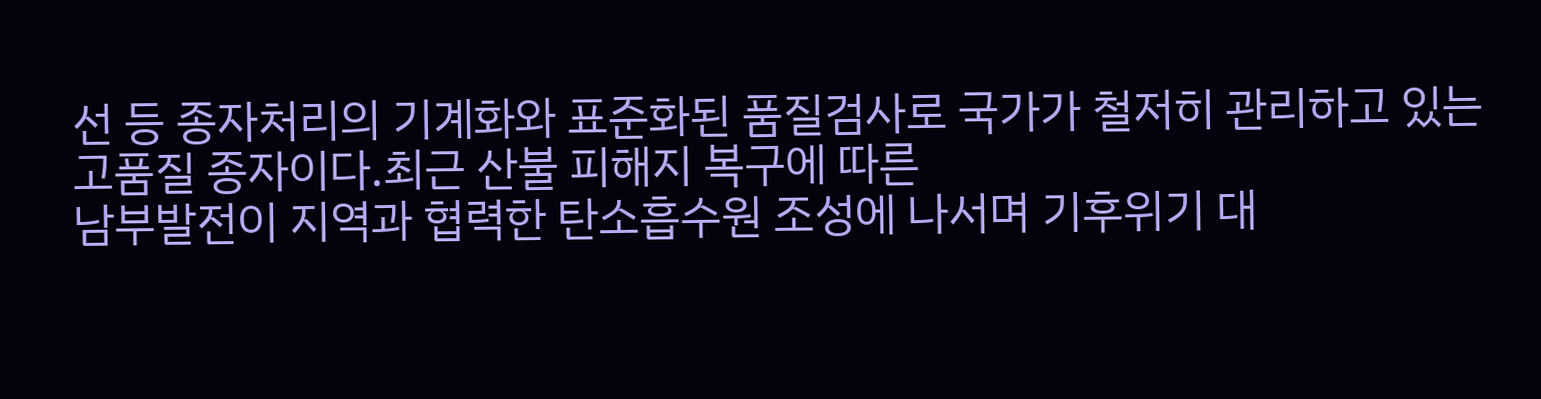선 등 종자처리의 기계화와 표준화된 품질검사로 국가가 철저히 관리하고 있는 고품질 종자이다.최근 산불 피해지 복구에 따른
남부발전이 지역과 협력한 탄소흡수원 조성에 나서며 기후위기 대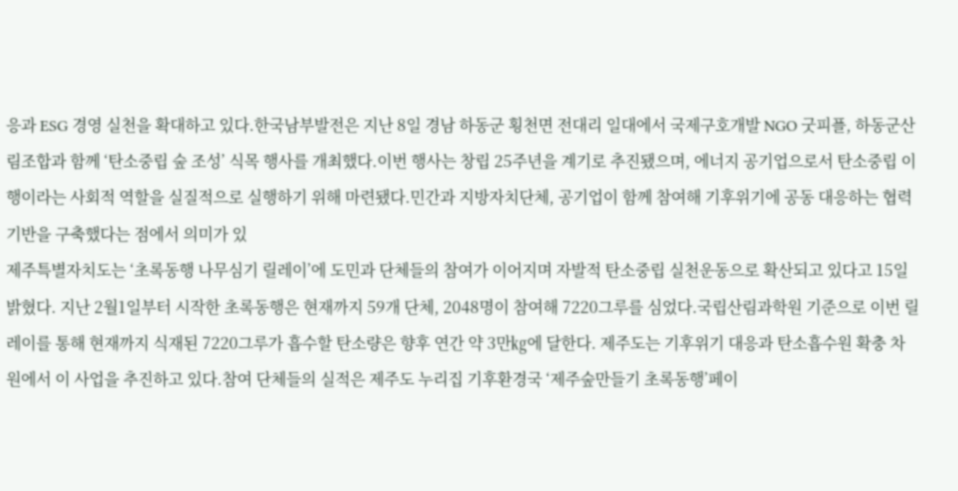응과 ESG 경영 실천을 확대하고 있다.한국남부발전은 지난 8일 경남 하동군 횡천면 전대리 일대에서 국제구호개발 NGO 굿피플, 하동군산림조합과 함께 ‘탄소중립 숲 조성’ 식목 행사를 개최했다.이번 행사는 창립 25주년을 계기로 추진됐으며, 에너지 공기업으로서 탄소중립 이행이라는 사회적 역할을 실질적으로 실행하기 위해 마련됐다.민간과 지방자치단체, 공기업이 함께 참여해 기후위기에 공동 대응하는 협력 기반을 구축했다는 점에서 의미가 있
제주특별자치도는 ‘초록동행 나무심기 릴레이’에 도민과 단체들의 참여가 이어지며 자발적 탄소중립 실천운동으로 확산되고 있다고 15일 밝혔다. 지난 2월1일부터 시작한 초록동행은 현재까지 59개 단체, 2048명이 참여해 7220그루를 심었다.국립산림과학원 기준으로 이번 릴레이를 통해 현재까지 식재된 7220그루가 흡수할 탄소량은 향후 연간 약 3만㎏에 달한다. 제주도는 기후위기 대응과 탄소흡수원 확충 차원에서 이 사업을 추진하고 있다.참여 단체들의 실적은 제주도 누리집 기후환경국 ‘제주숲만들기 초록동행’페이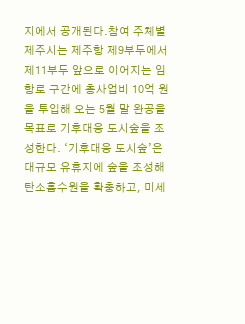지에서 공개된다.참여 주체별
제주시는 제주항 제9부두에서 제11부두 앞으로 이어지는 임항로 구간에 총사업비 10억 원을 투입해 오는 5월 말 완공을 목표로 기후대응 도시숲을 조성한다. ‘기후대응 도시숲’은 대규모 유휴지에 숲을 조성해 탄소흡수원을 확충하고, 미세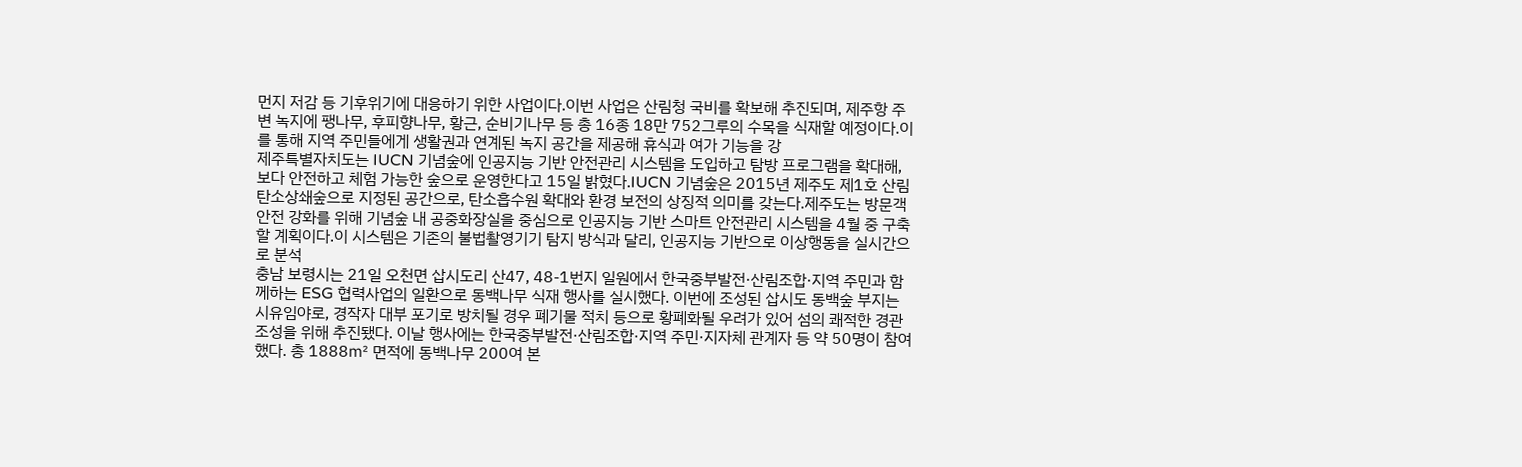먼지 저감 등 기후위기에 대응하기 위한 사업이다.이번 사업은 산림청 국비를 확보해 추진되며, 제주항 주변 녹지에 팽나무, 후피향나무, 황근, 순비기나무 등 총 16종 18만 752그루의 수목을 식재할 예정이다.이를 통해 지역 주민들에게 생활권과 연계된 녹지 공간을 제공해 휴식과 여가 기능을 강
제주특별자치도는 IUCN 기념숲에 인공지능 기반 안전관리 시스템을 도입하고 탐방 프로그램을 확대해, 보다 안전하고 체험 가능한 숲으로 운영한다고 15일 밝혔다.IUCN 기념숲은 2015년 제주도 제1호 산림탄소상쇄숲으로 지정된 공간으로, 탄소흡수원 확대와 환경 보전의 상징적 의미를 갖는다.제주도는 방문객 안전 강화를 위해 기념숲 내 공중화장실을 중심으로 인공지능 기반 스마트 안전관리 시스템을 4월 중 구축할 계획이다.이 시스템은 기존의 불법촬영기기 탐지 방식과 달리, 인공지능 기반으로 이상행동을 실시간으로 분석
충남 보령시는 21일 오천면 삽시도리 산47, 48-1번지 일원에서 한국중부발전·산림조합·지역 주민과 함께하는 ESG 협력사업의 일환으로 동백나무 식재 행사를 실시했다. 이번에 조성된 삽시도 동백숲 부지는 시유임야로, 경작자 대부 포기로 방치될 경우 폐기물 적치 등으로 황폐화될 우려가 있어 섬의 쾌적한 경관 조성을 위해 추진됐다. 이날 행사에는 한국중부발전·산림조합·지역 주민·지자체 관계자 등 약 50명이 참여했다. 총 1888㎡ 면적에 동백나무 200여 본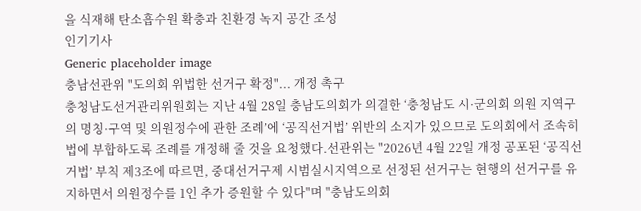을 식재해 탄소흡수원 확충과 친환경 녹지 공간 조성
인기기사
Generic placeholder image
충남선관위 "도의회 위법한 선거구 확정"... 개정 촉구
충청남도선거관리위원회는 지난 4월 28일 충남도의회가 의결한 ‘충청남도 시·군의회 의원 지역구의 명칭·구역 및 의원정수에 관한 조례’에 ‘공직선거법’ 위반의 소지가 있으므로 도의회에서 조속히 법에 부합하도록 조례를 개정해 줄 것을 요청했다.선관위는 "2026년 4월 22일 개정 공포된 ‘공직선거법’ 부칙 제3조에 따르면, 중대선거구제 시범실시지역으로 선정된 선거구는 현행의 선거구를 유지하면서 의원정수를 1인 추가 증원할 수 있다"며 "충남도의회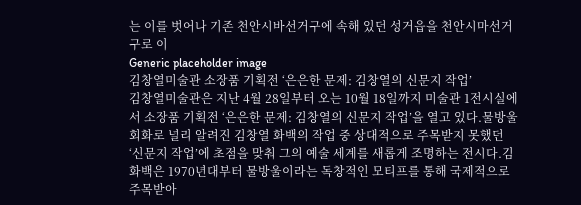는 이를 벗어나 기존 천안시바선거구에 속해 있던 성거읍을 천안시마선거구로 이
Generic placeholder image
김창열미술관 소장품 기획전 ‘은은한 문제: 김창열의 신문지 작업’
김창열미술관은 지난 4월 28일부터 오는 10월 18일까지 미술관 1전시실에서 소장품 기획전 ‘은은한 문제: 김창열의 신문지 작업’을 열고 있다.물방울 회화로 널리 알려진 김창열 화백의 작업 중 상대적으로 주목받지 못했던 ‘신문지 작업’에 초점을 맞춰 그의 예술 세계를 새롭게 조명하는 전시다.김 화백은 1970년대부터 물방울이라는 독창적인 모티프를 통해 국제적으로 주목받아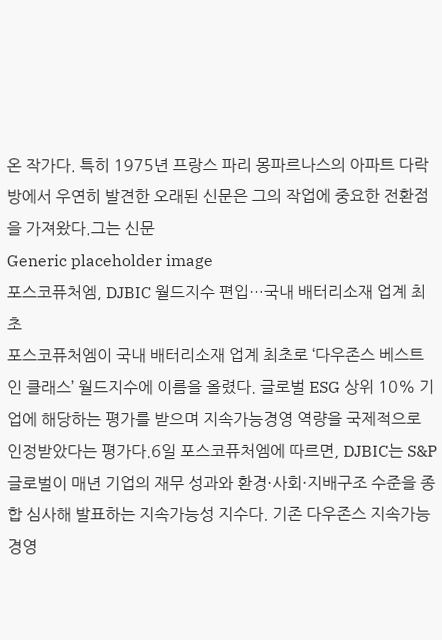온 작가다. 특히 1975년 프랑스 파리 몽파르나스의 아파트 다락방에서 우연히 발견한 오래된 신문은 그의 작업에 중요한 전환점을 가져왔다.그는 신문
Generic placeholder image
포스코퓨처엠, DJBIC 월드지수 편입…국내 배터리소재 업계 최초
포스코퓨처엠이 국내 배터리소재 업계 최초로 ‘다우존스 베스트 인 클래스’ 월드지수에 이름을 올렸다. 글로벌 ESG 상위 10% 기업에 해당하는 평가를 받으며 지속가능경영 역량을 국제적으로 인정받았다는 평가다.6일 포스코퓨처엠에 따르면, DJBIC는 S&P글로벌이 매년 기업의 재무 성과와 환경·사회·지배구조 수준을 종합 심사해 발표하는 지속가능성 지수다. 기존 다우존스 지속가능경영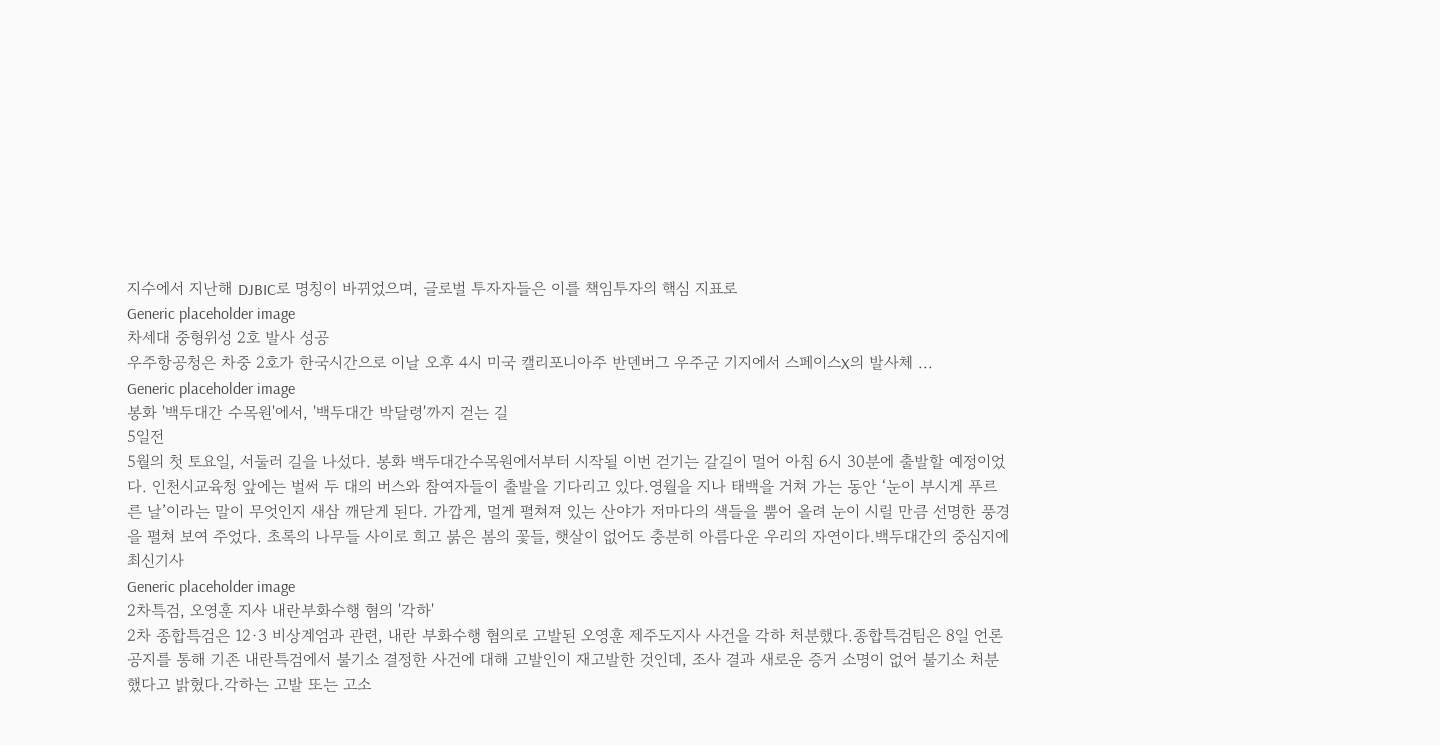지수에서 지난해 DJBIC로 명칭이 바뀌었으며, 글로벌 투자자들은 이를 책임투자의 핵심 지표로
Generic placeholder image
차세대 중형위성 2호 발사 성공
우주항공청은 차중 2호가 한국시간으로 이날 오후 4시 미국 캘리포니아주 반덴버그 우주군 기지에서 스페이스X의 발사체 ...
Generic placeholder image
봉화 '백두대간 수목원'에서, '백두대간 박달령'까지 걷는 길
5일전
5월의 첫 토요일, 서둘러 길을 나섰다. 봉화 백두대간수목원에서부터 시작될 이번 걷기는 갈길이 멀어 아침 6시 30분에 출발할 예정이었다. 인천시교육청 앞에는 벌써 두 대의 버스와 참여자들이 출발을 기다리고 있다.영월을 지나 태백을 거쳐 가는 동안 ‘눈이 부시게 푸르른 날’이라는 말이 무엇인지 새삼 깨닫게 된다. 가깝게, 멀게 펼쳐져 있는 산야가 저마다의 색들을 뿜어 올려 눈이 시릴 만큼 선명한 풍경을 펼쳐 보여 주었다. 초록의 나무들 사이로 희고 붉은 봄의 꽃들, 햇살이 없어도 충분히 아름다운 우리의 자연이다.백두대간의 중심지에
최신기사
Generic placeholder image
2차특검, 오영훈 지사 내란부화수행 혐의 '각하'
2차 종합특검은 12·3 비상계엄과 관련, 내란 부화수행 혐의로 고발된 오영훈 제주도지사 사건을 각하 처분했다.종합특검팀은 8일 언론 공지를 통해 기존 내란특검에서 불기소 결정한 사건에 대해 고발인이 재고발한 것인데, 조사 결과 새로운 증거 소명이 없어 불기소 처분했다고 밝혔다.각하는 고발 또는 고소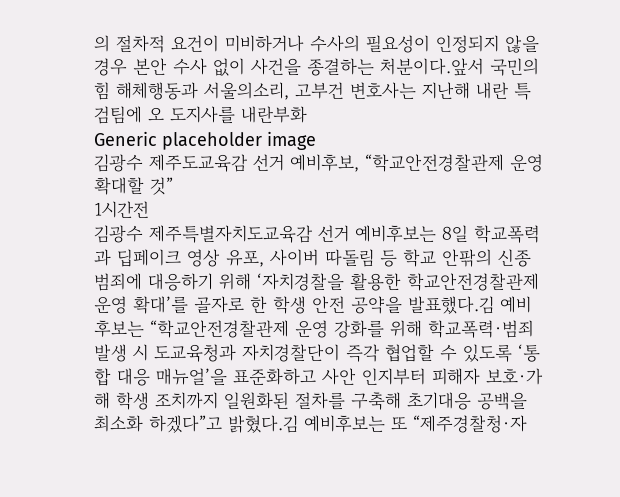의 절차적 요건이 미비하거나 수사의 필요성이 인정되지 않을 경우 본안 수사 없이 사건을 종결하는 처분이다.앞서 국민의힘 해체행동과 서울의소리, 고부건 변호사는 지난해 내란 특검팀에 오 도지사를 내란부화
Generic placeholder image
김광수 제주도교육감 선거 예비후보, “학교안전경찰관제 운영 확대할 것”
1시간전
김광수 제주특별자치도교육감 선거 예비후보는 8일 학교폭력과 딥페이크 영상 유포, 사이버 따돌림 등 학교 안팎의 신종 범죄에 대응하기 위해 ‘자치경찰을 활용한 학교안전경찰관제 운영 확대’를 골자로 한 학생 안전 공약을 발표했다.김 예비후보는 “학교안전경찰관제 운영 강화를 위해 학교폭력·범죄 발생 시 도교육청과 자치경찰단이 즉각 협업할 수 있도록 ‘통합 대응 매뉴얼’을 표준화하고 사안 인지부터 피해자 보호·가해 학생 조치까지 일원화된 절차를 구축해 초기대응 공백을 최소화 하겠다”고 밝혔다.김 예비후보는 또 “제주경찰청·자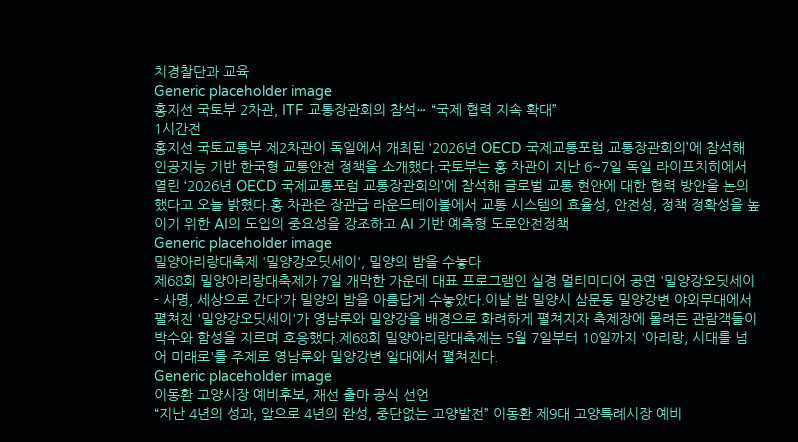치경찰단과 교육
Generic placeholder image
홍지선 국토부 2차관, ITF 교통장관회의 참석ⵈ “국제 협력 지속 확대”
1시간전
홍지선 국토교통부 제2차관이 독일에서 개최된 ‘2026년 OECD 국제교통포럼 교통장관회의’에 참석해 인공지능 기반 한국형 교통안전 정책을 소개했다.국토부는 홍 차관이 지난 6~7일 독일 라이프치히에서 열린 ‘2026년 OECD 국제교통포럼 교통장관회의’에 참석해 글로벌 교통 현안에 대한 협력 방안을 논의했다고 오늘 밝혔다.홍 차관은 장관급 라운드테이블에서 교통 시스템의 효율성, 안전성, 정책 정확성을 높이기 위한 AI의 도입의 중요성을 강조하고 AI 기반 예측형 도로안전정책
Generic placeholder image
밀양아리랑대축제 '밀양강오딧세이', 밀양의 밤을 수놓다
제68회 밀양아리랑대축제가 7일 개막한 가운데 대표 프로그램인 실경 멀티미디어 공연 '밀양강오딧세이 - 사명, 세상으로 간다'가 밀양의 밤을 아름답게 수놓았다.이날 밤 밀양시 삼문동 밀양강변 야외무대에서 펼쳐진 '밀양강오딧세이'가 영남루와 밀양강을 배경으로 화려하게 펼쳐지자 축제장에 몰려든 관람객들이 박수와 함성을 지르며 호응했다.제68회 밀양아리랑대축제는 5월 7일부터 10일까지 '아리랑, 시대를 넘어 미래로'를 주제로 영남루와 밀양강변 일대에서 펼쳐진다.
Generic placeholder image
이동환 고양시장 예비후보, 재선 출마 공식 선언
“지난 4년의 성과, 앞으로 4년의 완성, 중단없는 고양발전” 이동환 제9대 고양특례시장 예비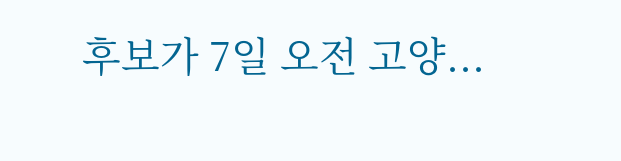후보가 7일 오전 고양...